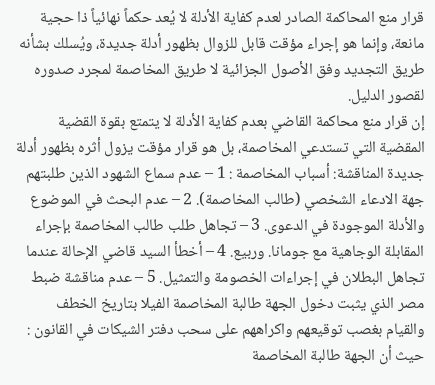قرار منع المحاكمة الصادر لعدم كفاية الأدلة لا يُعد حكماً نهائياً ذا حجية مانعة، وإنما هو إجراء مؤقت قابل للزوال بظهور أدلة جديدة، ويُسلك بشأنه طريق التجديد وفق الأصول الجزائية لا طريق المخاصمة لمجرد صدوره لقصور الدليل.
إن قرار منع محاكمة القاضي بعدم كفاية الأدلة لا يتمتع بقوة القضية المقضية التي تستدعي المخاصمة، بل هو قرار مؤقت يزول أثره بظهور أدلة جديدة المناقشة: أسباب المخاصمة : 1 – عدم سماع الشهود الذين طلبتهم جهة الادعاء الشخصي (طالب المخاصمة). 2 – عدم البحث في الموضوع والأدلة الموجودة في الدعوى. 3 – تجاهل طلب طالب المخاصمة بإجراء المقابلة الوجاهية مع جومانا. وربيع. 4 – أخطأ السيد قاضي الإحالة عندما تجاهل البطلان في إجراءات الخصومة والتمثيل. 5 – عدم مناقشة ضبط مصر الذي يثبت دخول الجهة طالبة المخاصمة الفيلا بتاريخ الخطف والقيام بغصب توقيعهم واكراههم على سحب دفتر الشيكات في القانون : حيث أن الجهة طالبة المخاصمة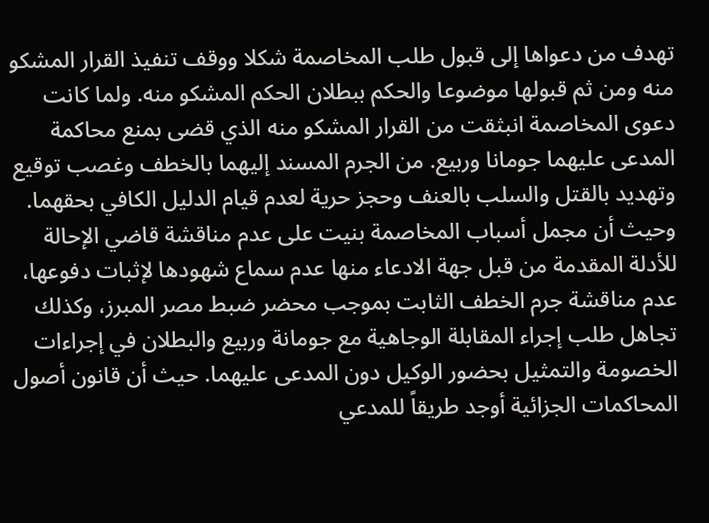تهدف من دعواها إلى قبول طلب المخاصمة شكلا ووقف تنفيذ القرار المشكو منه ومن ثم قبولها موضوعا والحكم ببطلان الحكم المشكو منه. ولما كانت دعوى المخاصمة انبثقت من القرار المشكو منه الذي قضى بمنع محاكمة المدعى عليهما جومانا وربيع. من الجرم المسند إليهما بالخطف وغصب توقيع وتهديد بالقتل والسلب بالعنف وحجز حرية لعدم قيام الدليل الكافي بحقهما. وحيث أن مجمل أسباب المخاصمة بنيت على عدم مناقشة قاضي الإحالة للأدلة المقدمة من قبل جهة الادعاء منها عدم سماع شهودها لإثبات دفوعها، عدم مناقشة جرم الخطف الثابت بموجب محضر ضبط مصر المبرز، وكذلك تجاهل طلب إجراء المقابلة الوجاهية مع جومانة وربيع والبطلان في إجراءات الخصومة والتمثيل بحضور الوكيل دون المدعى عليهما. حيث أن قانون أصول المحاكمات الجزائية أوجد طريقاً للمدعي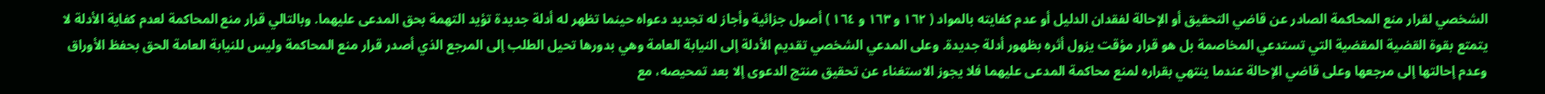الشخصي لقرار منع المحاكمة الصادر عن قاضي التحقيق أو الإحالة لفقدان الدليل أو عدم كفايته بالمواد ( ١٦٢ و ١٦٣ و ١٦٤ ) أصول جزائية وأجاز له تجديد دعواه حينما تظهر له أدلة جديدة تؤيد التهمة بحق المدعى عليهما. وبالتالي قرار منع المحاكمة لعدم كفاية الأدلة لا يتمتع بقوة القضية المقضية التي تستدعي المخاصمة بل هو قرار مؤقت يزول أثره بظهور أدلة جديدة. وعلى المدعي الشخصي تقديم الأدلة إلى النيابة العامة وهي بدورها تحيل الطلب إلى المرجع الذي أصدر قرار منع المحاكمة وليس للنيابة العامة الحق بحفظ الأوراق وعدم إحالتها إلى مرجعها وعلى قاضي الإحالة عندما ينتهي بقراره لمنع محاكمة المدعى عليهما فلا يجوز الاستغناء عن تحقيق منتج الدعوى إلا بعد تمحيصه، مع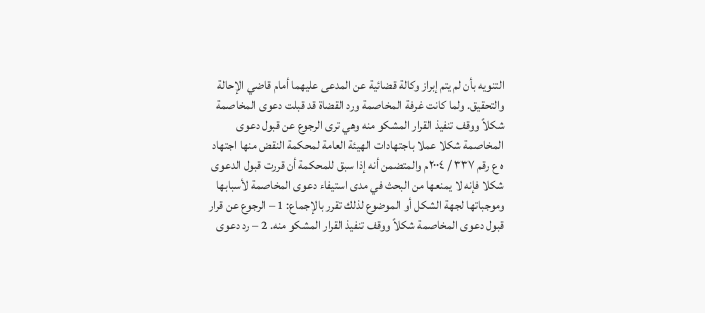التنويه بأن لم يتم إبراز وكالة قضائية عن المدعى عليهما أمام قاضي الإحالة والتحقيق. ولما كانت غرفة المخاصمة ورد القضاة قد قبلت دعوى المخاصمة شكلاً ووقف تنفيذ القرار المشكو منه وهي ترى الرجوع عن قبول دعوى المخاصمة شكلا عملا باجتهادات الهيئة العامة لمحكمة النقض منها اجتهاد ه ع رقم ٣٣٧ / ٢٠٠٤م والمتضمن أنه إذا سبق للمحكمة أن قررت قبول الدعوى شكلا فإنه لا يمنعها من البحث في مدى استيفاء دعوى المخاصمة لأسبابها وموجباتها لجهة الشكل أو الموضوع لذلك تقرر بالإجماع: 1 – الرجوع عن قرار قبول دعوى المخاصمة شكلاً ووقف تنفيذ القرار المشكو منه. 2 – رد دعوى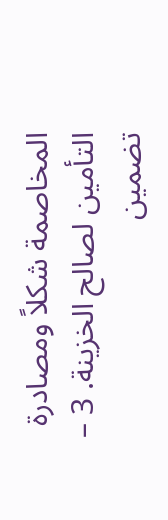المخاصمة شكلاً ومصادرة التأمين لصالح الخزينة. 3 – تضمين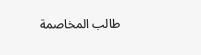طالب المخاصمة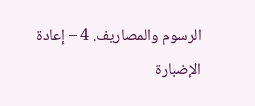الرسوم والمصاريف. 4 – إعادة الإضبارة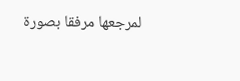لمرجعها مرفقا بصورة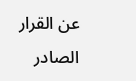عن القرار الصادر